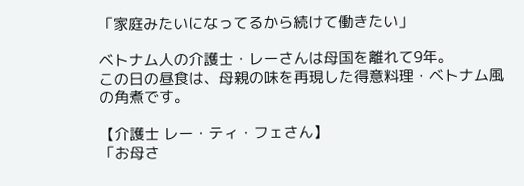「家庭みたいになってるから続けて働きたい」

ベトナム人の介護士・レーさんは母国を離れて9年。
この日の昼食は、母親の味を再現した得意料理・ベトナム風の角煮です。

【介護士 レー・ティ・フェさん】
「お母さ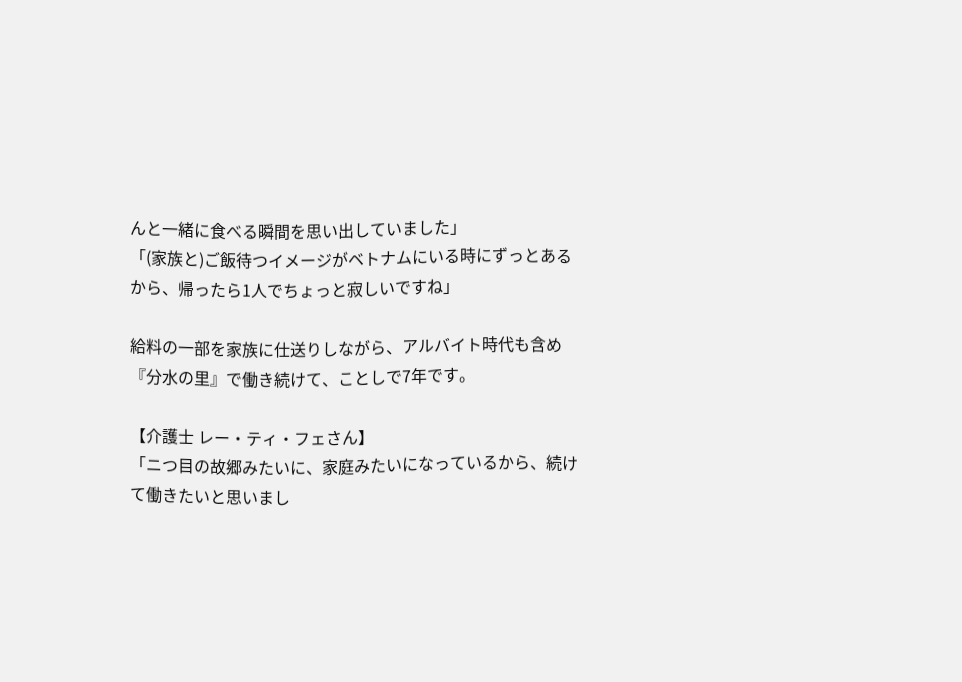んと一緒に食べる瞬間を思い出していました」
「(家族と)ご飯待つイメージがベトナムにいる時にずっとあるから、帰ったら1人でちょっと寂しいですね」

給料の一部を家族に仕送りしながら、アルバイト時代も含め『分水の里』で働き続けて、ことしで7年です。

【介護士 レー・ティ・フェさん】
「ニつ目の故郷みたいに、家庭みたいになっているから、続けて働きたいと思いまし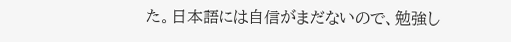た。日本語には自信がまだないので、勉強し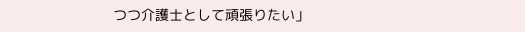つつ介護士として頑張りたい」